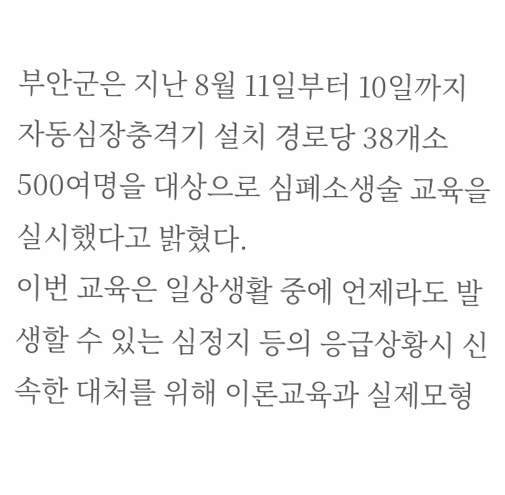부안군은 지난 8월 11일부터 10일까지 자동심장충격기 설치 경로당 38개소 500여명을 대상으로 심폐소생술 교육을 실시했다고 밝혔다.
이번 교육은 일상생활 중에 언제라도 발생할 수 있는 심정지 등의 응급상황시 신속한 대처를 위해 이론교육과 실제모형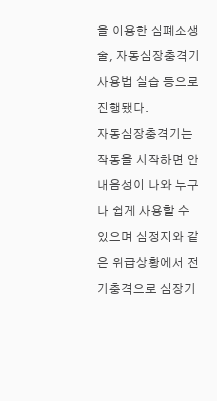을 이용한 심폐소생술, 자동심장충격기 사용법 실습 등으로 진행됐다.
자동심장충격기는 작동을 시작하면 안내음성이 나와 누구나 쉽게 사용할 수 있으며 심정지와 같은 위급상황에서 전기충격으로 심장기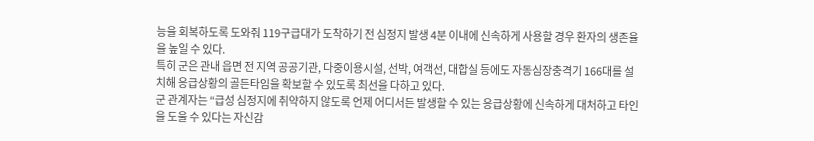능을 회복하도록 도와줘 119구급대가 도착하기 전 심정지 발생 4분 이내에 신속하게 사용할 경우 환자의 생존율을 높일 수 있다.
특히 군은 관내 읍면 전 지역 공공기관, 다중이용시설, 선박, 여객선, 대합실 등에도 자동심장충격기 166대를 설치해 응급상황의 골든타임을 확보할 수 있도록 최선을 다하고 있다.
군 관계자는 “급성 심정지에 취약하지 않도록 언제 어디서든 발생할 수 있는 응급상황에 신속하게 대처하고 타인을 도울 수 있다는 자신감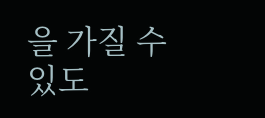을 가질 수 있도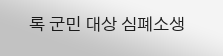록 군민 대상 심폐소생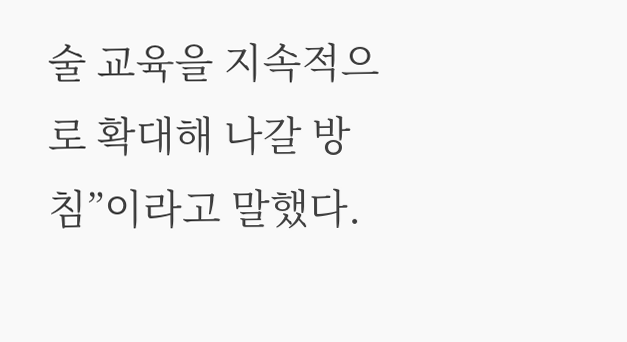술 교육을 지속적으로 확대해 나갈 방침”이라고 말했다.